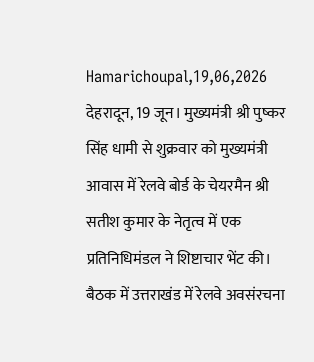Hamarichoupal,19,06,2026
देहरादून, 19 जून। मुख्यमंत्री श्री पुष्कर सिंह धामी से शुक्रवार को मुख्यमंत्री आवास में रेलवे बोर्ड के चेयरमैन श्री सतीश कुमार के नेतृत्व में एक प्रतिनिधिमंडल ने शिष्टाचार भेंट की। बैठक में उत्तराखंड में रेलवे अवसंरचना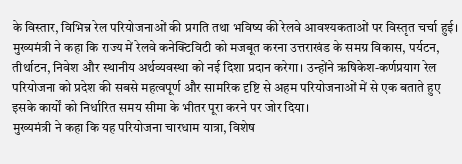के विस्तार, विभिन्न रेल परियोजनाओं की प्रगति तथा भविष्य की रेलवे आवश्यकताओं पर विस्तृत चर्चा हुई।
मुख्यमंत्री ने कहा कि राज्य में रेलवे कनेक्टिविटी को मजबूत करना उत्तराखंड के समग्र विकास, पर्यटन, तीर्थाटन, निवेश और स्थानीय अर्थव्यवस्था को नई दिशा प्रदान करेगा। उन्होंने ऋषिकेश-कर्णप्रयाग रेल परियोजना को प्रदेश की सबसे महत्वपूर्ण और सामरिक दृष्टि से अहम परियोजनाओं में से एक बताते हुए इसके कार्यों को निर्धारित समय सीमा के भीतर पूरा करने पर जोर दिया।
मुख्यमंत्री ने कहा कि यह परियोजना चारधाम यात्रा, विशेष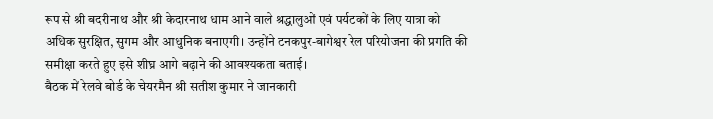रूप से श्री बदरीनाथ और श्री केदारनाथ धाम आने वाले श्रद्धालुओं एवं पर्यटकों के लिए यात्रा को अधिक सुरक्षित, सुगम और आधुनिक बनाएगी। उन्होंने टनकपुर-बागेश्वर रेल परियोजना की प्रगति की समीक्षा करते हुए इसे शीघ्र आगे बढ़ाने की आवश्यकता बताई।
बैठक में रेलवे बोर्ड के चेयरमैन श्री सतीश कुमार ने जानकारी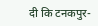दी कि टनकपुर-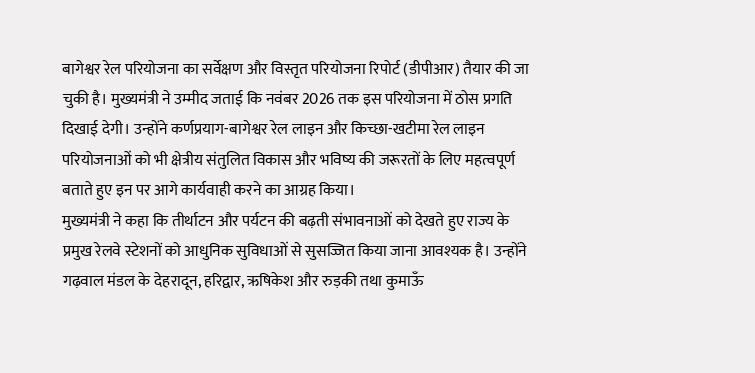बागेश्वर रेल परियोजना का सर्वेक्षण और विस्तृत परियोजना रिपोर्ट (डीपीआर) तैयार की जा चुकी है। मुख्यमंत्री ने उम्मीद जताई कि नवंबर 2026 तक इस परियोजना में ठोस प्रगति दिखाई देगी। उन्होंने कर्णप्रयाग-बागेश्वर रेल लाइन और किच्छा-खटीमा रेल लाइन परियोजनाओं को भी क्षेत्रीय संतुलित विकास और भविष्य की जरूरतों के लिए महत्वपूर्ण बताते हुए इन पर आगे कार्यवाही करने का आग्रह किया।
मुख्यमंत्री ने कहा कि तीर्थाटन और पर्यटन की बढ़ती संभावनाओं को देखते हुए राज्य के प्रमुख रेलवे स्टेशनों को आधुनिक सुविधाओं से सुसज्जित किया जाना आवश्यक है। उन्होंने गढ़वाल मंडल के देहरादून, हरिद्वार, ऋषिकेश और रुड़की तथा कुमाऊँ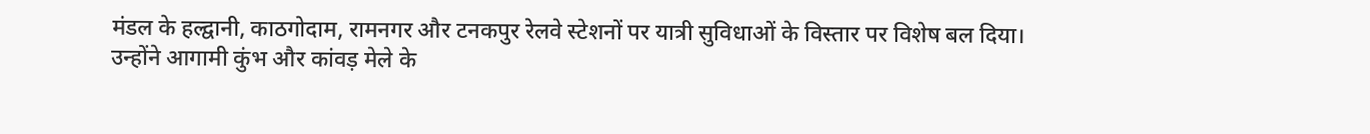मंडल के हल्द्वानी, काठगोदाम, रामनगर और टनकपुर रेलवे स्टेशनों पर यात्री सुविधाओं के विस्तार पर विशेष बल दिया।
उन्होंने आगामी कुंभ और कांवड़ मेले के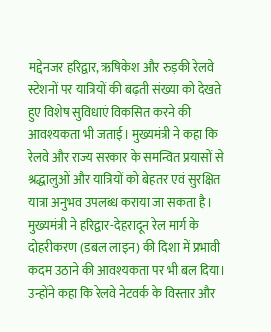मद्देनजर हरिद्वार, ऋषिकेश और रुड़की रेलवे स्टेशनों पर यात्रियों की बढ़ती संख्या को देखते हुए विशेष सुविधाएं विकसित करने की आवश्यकता भी जताई। मुख्यमंत्री ने कहा कि रेलवे और राज्य सरकार के समन्वित प्रयासों से श्रद्धालुओं और यात्रियों को बेहतर एवं सुरक्षित यात्रा अनुभव उपलब्ध कराया जा सकता है।
मुख्यमंत्री ने हरिद्वार-देहरादून रेल मार्ग के दोहरीकरण (डबल लाइन) की दिशा में प्रभावी कदम उठाने की आवश्यकता पर भी बल दिया। उन्होंने कहा कि रेलवे नेटवर्क के विस्तार और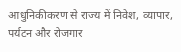आधुनिकीकरण से राज्य में निवेश, व्यापार, पर्यटन और रोजगार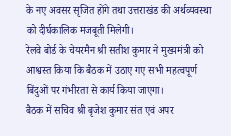के नए अवसर सृजित होंगे तथा उत्तराखंड की अर्थव्यवस्था को दीर्घकालिक मजबूती मिलेगी।
रेलवे बोर्ड के चेयरमैन श्री सतीश कुमार ने मुख्यमंत्री को आश्वस्त किया कि बैठक में उठाए गए सभी महत्वपूर्ण बिंदुओं पर गंभीरता से कार्य किया जाएगा।
बैठक में सचिव श्री बृजेश कुमार संत एवं अपर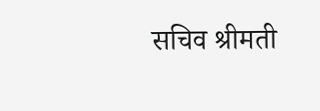सचिव श्रीमती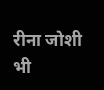रीना जोशी भी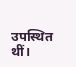उपस्थित थीं।